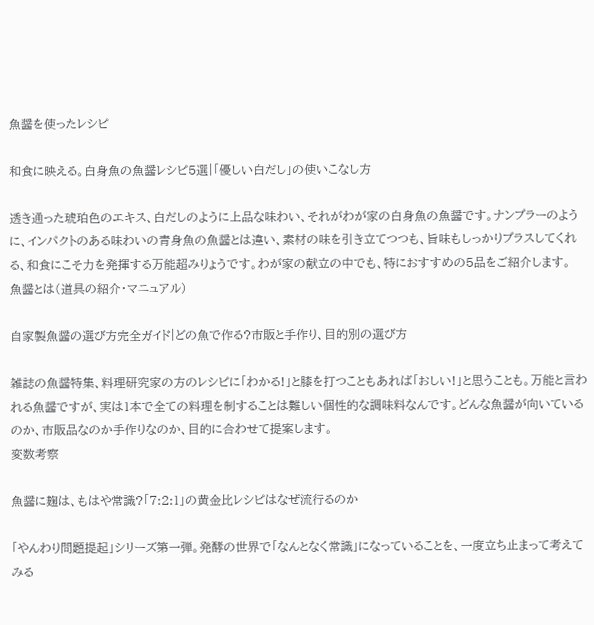魚醤を使ったレシピ

和食に映える。白身魚の魚醤レシピ5選|「優しい白だし」の使いこなし方

透き通った琥珀色のエキス、白だしのように上品な味わい、それがわが家の白身魚の魚醤です。ナンプラーのように、インパクトのある味わいの青身魚の魚醤とは違い、素材の味を引き立てつつも、旨味もしっかりプラスしてくれる、和食にこそ力を発揮する万能超みりょうです。わが家の献立の中でも、特におすすめの5品をご紹介します。
魚醤とは(道具の紹介・マニュアル)

自家製魚醤の選び方完全ガイド|どの魚で作る?市販と手作り、目的別の選び方

雑誌の魚醤特集、料理研究家の方のレシピに「わかる!」と膝を打つこともあれば「おしい!」と思うことも。万能と言われる魚醤ですが、実は1本で全ての料理を制することは難しい個性的な調味料なんです。どんな魚醤が向いているのか、市販品なのか手作りなのか、目的に合わせて提案します。
変数考察

魚醤に麹は、もはや常識?「7:2:1」の黄金比レシピはなぜ流行るのか

「やんわり問題提起」シリーズ第一弾。発酵の世界で「なんとなく常識」になっていることを、一度立ち止まって考えてみる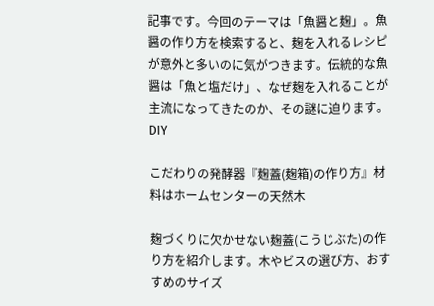記事です。今回のテーマは「魚醤と麹」。魚醤の作り方を検索すると、麹を入れるレシピが意外と多いのに気がつきます。伝統的な魚醤は「魚と塩だけ」、なぜ麹を入れることが主流になってきたのか、その謎に迫ります。
DIY

こだわりの発酵器『麹蓋(麹箱)の作り方』材料はホームセンターの天然木

麹づくりに欠かせない麹蓋(こうじぶた)の作り方を紹介します。木やビスの選び方、おすすめのサイズ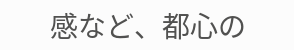感など、都心の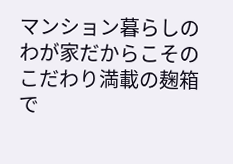マンション暮らしのわが家だからこそのこだわり満載の麹箱で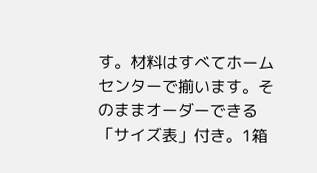す。材料はすべてホームセンターで揃います。そのままオーダーできる「サイズ表」付き。1箱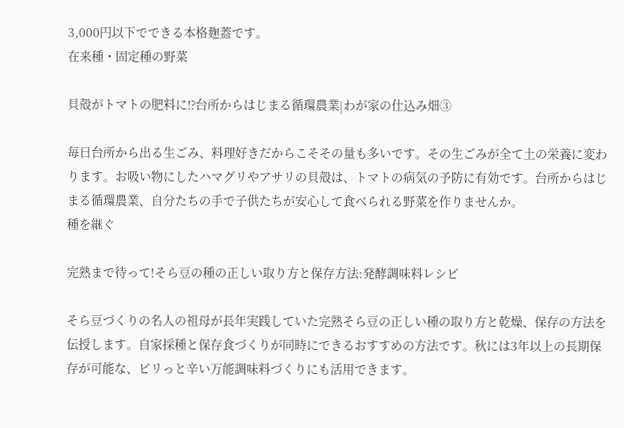3,000円以下でできる本格麹蓋です。
在来種・固定種の野菜

貝殻がトマトの肥料に⁉台所からはじまる循環農業|わが家の仕込み畑③

毎日台所から出る生ごみ、料理好きだからこそその量も多いです。その生ごみが全て土の栄養に変わります。お吸い物にしたハマグリやアサリの貝殻は、トマトの病気の予防に有効です。台所からはじまる循環農業、自分たちの手で子供たちが安心して食べられる野菜を作りませんか。
種を継ぐ

完熟まで待って!そら豆の種の正しい取り方と保存方法:発酵調味料レシピ

そら豆づくりの名人の祖母が長年実践していた完熟そら豆の正しい種の取り方と乾燥、保存の方法を伝授します。自家採種と保存食づくりが同時にできるおすすめの方法です。秋には3年以上の長期保存が可能な、ピリっと辛い万能調味料づくりにも活用できます。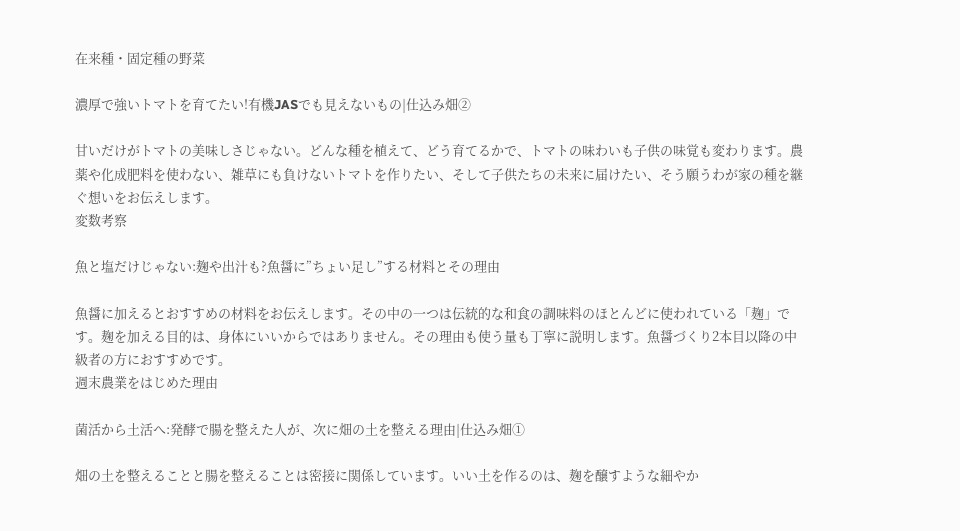在来種・固定種の野菜

濃厚で強いトマトを育てたい!有機JASでも見えないもの|仕込み畑②

甘いだけがトマトの美味しさじゃない。どんな種を植えて、どう育てるかで、トマトの味わいも子供の味覚も変わります。農薬や化成肥料を使わない、雑草にも負けないトマトを作りたい、そして子供たちの未来に届けたい、そう願うわが家の種を継ぐ想いをお伝えします。
変数考察

魚と塩だけじゃない:麹や出汁も?魚醤に”ちょい足し”する材料とその理由

魚醤に加えるとおすすめの材料をお伝えします。その中の一つは伝統的な和食の調味料のほとんどに使われている「麹」です。麹を加える目的は、身体にいいからではありません。その理由も使う量も丁寧に説明します。魚醤づくり2本目以降の中級者の方におすすめです。
週末農業をはじめた理由

菌活から土活へ:発酵で腸を整えた人が、次に畑の土を整える理由|仕込み畑①

畑の土を整えることと腸を整えることは密接に関係しています。いい土を作るのは、麹を醸すような細やか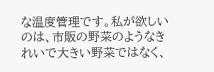な温度管理です。私が欲しいのは、市販の野菜のようなきれいで大きい野菜ではなく、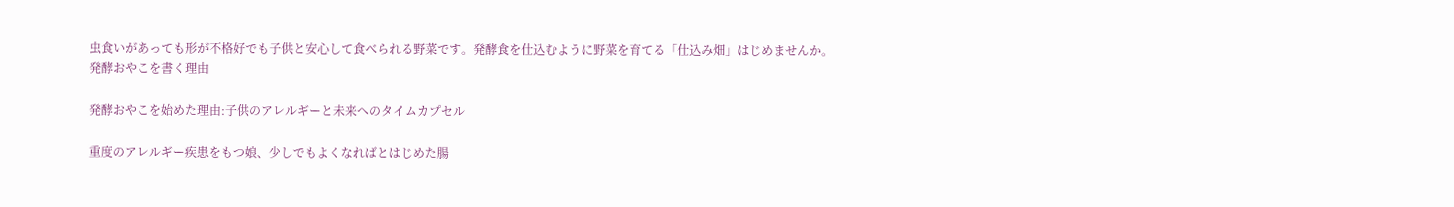虫食いがあっても形が不格好でも子供と安心して食べられる野菜です。発酵食を仕込むように野菜を育てる「仕込み畑」はじめませんか。
発酵おやこを書く理由

発酵おやこを始めた理由:子供のアレルギーと未来へのタイムカプセル

重度のアレルギー疾患をもつ娘、少しでもよくなればとはじめた腸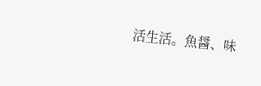活生活。魚醤、味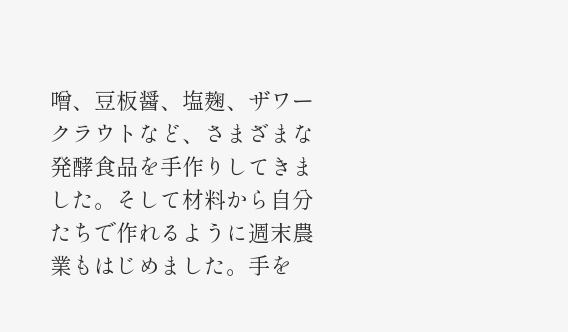噌、豆板醤、塩麹、ザワークラウトなど、さまざまな発酵食品を手作りしてきました。そして材料から自分たちで作れるように週末農業もはじめました。手を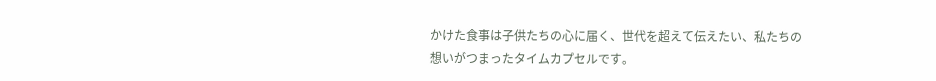かけた食事は子供たちの心に届く、世代を超えて伝えたい、私たちの想いがつまったタイムカプセルです。